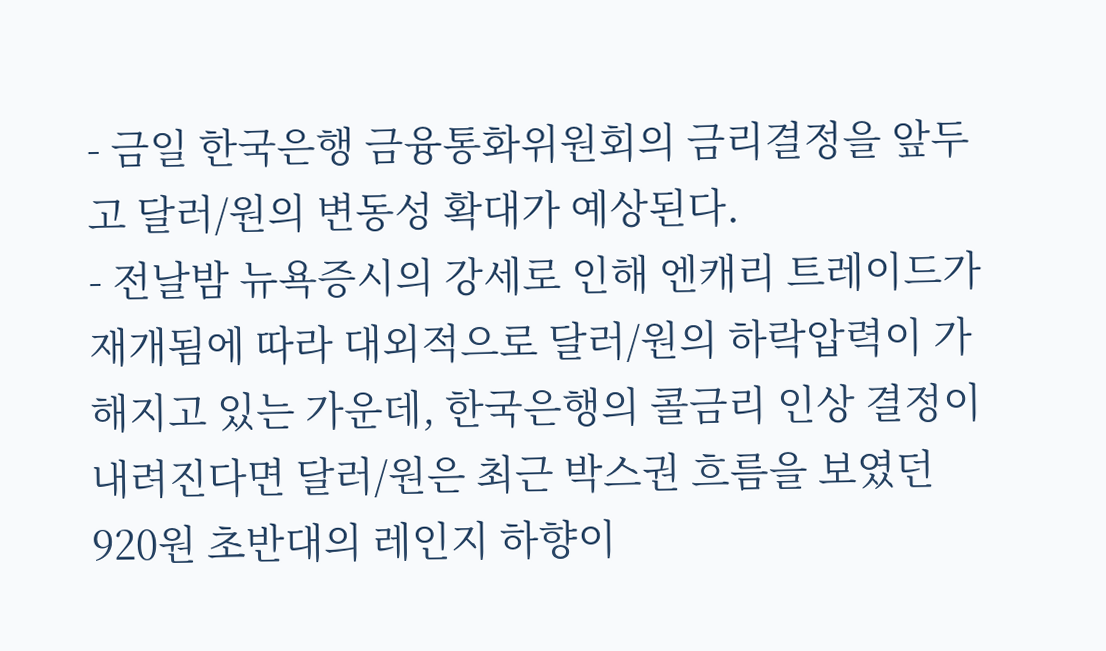- 금일 한국은행 금융통화위원회의 금리결정을 앞두고 달러/원의 변동성 확대가 예상된다.
- 전날밤 뉴욕증시의 강세로 인해 엔캐리 트레이드가 재개됨에 따라 대외적으로 달러/원의 하락압력이 가해지고 있는 가운데, 한국은행의 콜금리 인상 결정이 내려진다면 달러/원은 최근 박스권 흐름을 보였던 920원 초반대의 레인지 하향이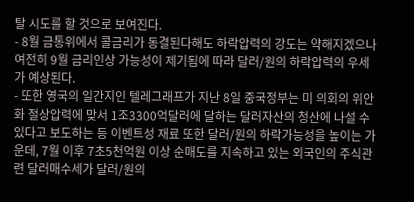탈 시도를 할 것으로 보여진다.
- 8월 금통위에서 콜금리가 동결된다해도 하락압력의 강도는 약해지겠으나 여전히 9월 금리인상 가능성이 제기됨에 따라 달러/원의 하락압력의 우세가 예상된다.
- 또한 영국의 일간지인 텔레그래프가 지난 8일 중국정부는 미 의회의 위안화 절상압력에 맞서 1조3300억달러에 달하는 달러자산의 청산에 나설 수 있다고 보도하는 등 이벤트성 재료 또한 달러/원의 하락가능성을 높이는 가운데, 7월 이후 7초5천억원 이상 순매도를 지속하고 있는 외국인의 주식관련 달러매수세가 달러/원의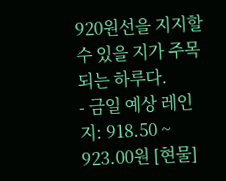920원선을 지지할 수 있을 지가 주목되는 하루다.
- 금일 예상 레인지: 918.50 ~ 923.00원 [현물]